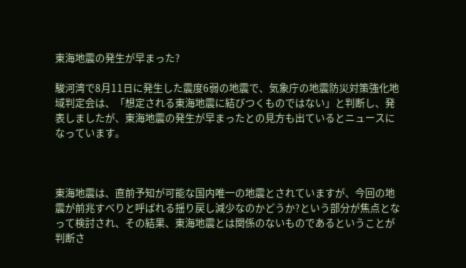東海地震の発生が早まった?

駿河湾で8月11日に発生した震度6弱の地震で、気象庁の地震防災対策強化地域判定会は、「想定される東海地震に結びつくものではない」と判断し、発表しましたが、東海地震の発生が早まったとの見方も出ているとニュースになっています。



東海地震は、直前予知が可能な国内唯一の地震とされていますが、今回の地震が前兆すべりと呼ばれる揺り戻し減少なのかどうか?という部分が焦点となって検討され、その結果、東海地震とは関係のないものであるということが判断さ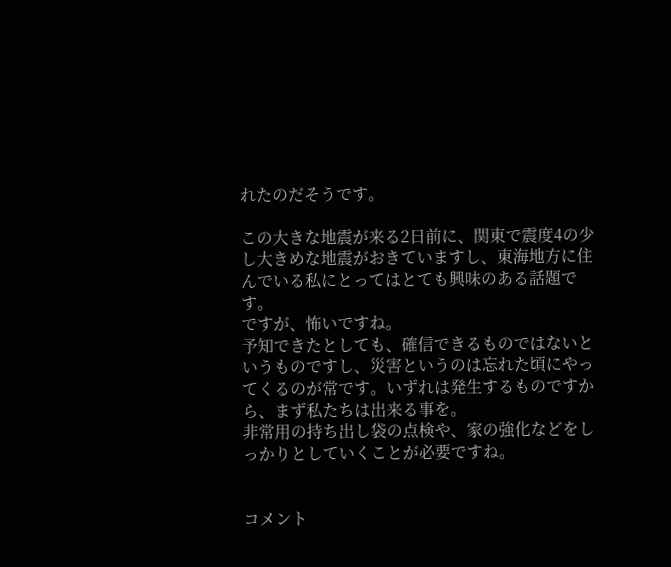れたのだそうです。

この大きな地震が来る2日前に、関東で震度4の少し大きめな地震がおきていますし、東海地方に住んでいる私にとってはとても興味のある話題です。
ですが、怖いですね。
予知できたとしても、確信できるものではないというものですし、災害というのは忘れた頃にやってくるのが常です。いずれは発生するものですから、まず私たちは出来る事を。
非常用の持ち出し袋の点検や、家の強化などをしっかりとしていくことが必要ですね。


コメント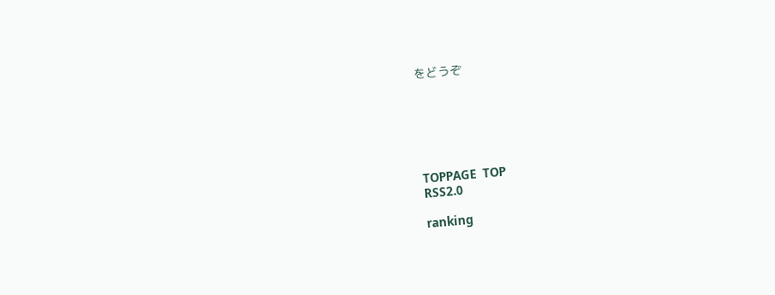をどうぞ






TOPPAGE  TOP
RSS2.0

ranking